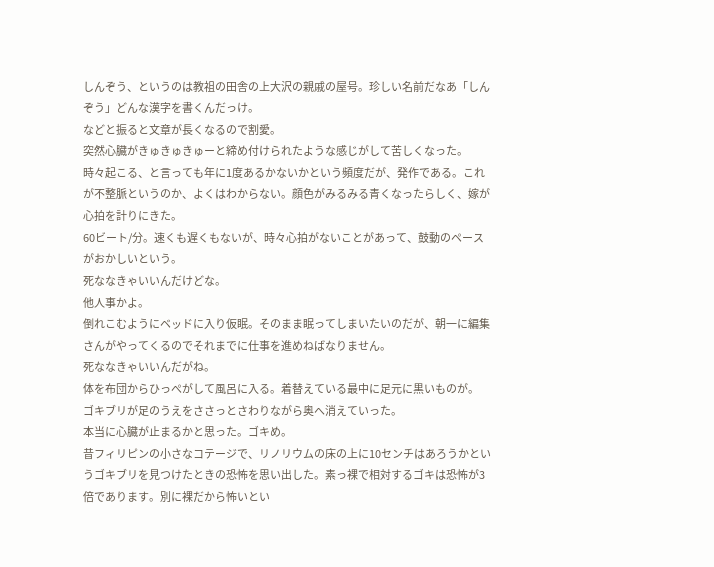しんぞう、というのは教祖の田舎の上大沢の親戚の屋号。珍しい名前だなあ「しんぞう」どんな漢字を書くんだっけ。
などと振ると文章が長くなるので割愛。
突然心臓がきゅきゅきゅーと締め付けられたような感じがして苦しくなった。
時々起こる、と言っても年に1度あるかないかという頻度だが、発作である。これが不整脈というのか、よくはわからない。顔色がみるみる青くなったらしく、嫁が心拍を計りにきた。
60ビート/分。速くも遅くもないが、時々心拍がないことがあって、鼓動のペースがおかしいという。
死ななきゃいいんだけどな。
他人事かよ。
倒れこむようにベッドに入り仮眠。そのまま眠ってしまいたいのだが、朝一に編集さんがやってくるのでそれまでに仕事を進めねばなりません。
死ななきゃいいんだがね。
体を布団からひっぺがして風呂に入る。着替えている最中に足元に黒いものが。
ゴキブリが足のうえをささっとさわりながら奥へ消えていった。
本当に心臓が止まるかと思った。ゴキめ。
昔フィリピンの小さなコテージで、リノリウムの床の上に10センチはあろうかというゴキブリを見つけたときの恐怖を思い出した。素っ裸で相対するゴキは恐怖が3倍であります。別に裸だから怖いとい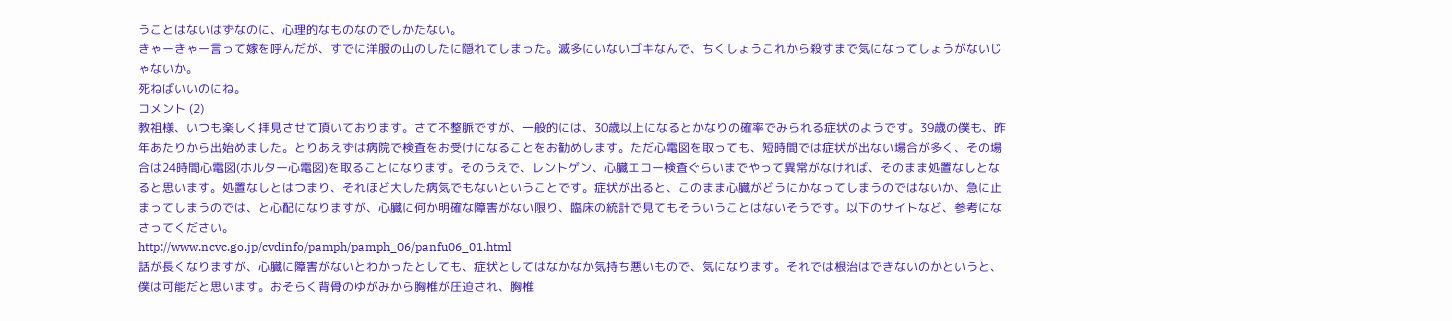うことはないはずなのに、心理的なものなのでしかたない。
きゃーきゃー言って嫁を呼んだが、すでに洋服の山のしたに隠れてしまった。滅多にいないゴキなんで、ちくしょうこれから殺すまで気になってしょうがないじゃないか。
死ねばいいのにね。
コメント (2)
教祖様、いつも楽しく拝見させて頂いております。さて不整脈ですが、一般的には、30歳以上になるとかなりの確率でみられる症状のようです。39歳の僕も、昨年あたりから出始めました。とりあえずは病院で検査をお受けになることをお勧めします。ただ心電図を取っても、短時間では症状が出ない場合が多く、その場合は24時間心電図(ホルター心電図)を取ることになります。そのうえで、レントゲン、心臓エコー検査ぐらいまでやって異常がなければ、そのまま処置なしとなると思います。処置なしとはつまり、それほど大した病気でもないということです。症状が出ると、このまま心臓がどうにかなってしまうのではないか、急に止まってしまうのでは、と心配になりますが、心臓に何か明確な障害がない限り、臨床の統計で見てもそういうことはないそうです。以下のサイトなど、参考になさってください。
http://www.ncvc.go.jp/cvdinfo/pamph/pamph_06/panfu06_01.html
話が長くなりますが、心臓に障害がないとわかったとしても、症状としてはなかなか気持ち悪いもので、気になります。それでは根治はできないのかというと、僕は可能だと思います。おそらく背骨のゆがみから胸椎が圧迫され、胸椎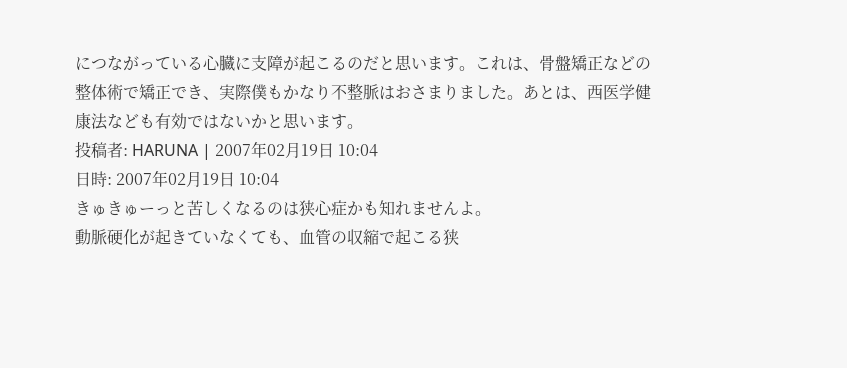につながっている心臓に支障が起こるのだと思います。これは、骨盤矯正などの整体術で矯正でき、実際僕もかなり不整脈はおさまりました。あとは、西医学健康法なども有効ではないかと思います。
投稿者: HARUNA | 2007年02月19日 10:04
日時: 2007年02月19日 10:04
きゅきゅーっと苦しくなるのは狭心症かも知れませんよ。
動脈硬化が起きていなくても、血管の収縮で起こる狭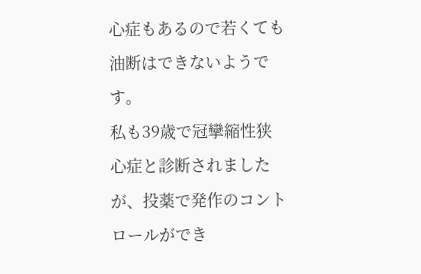心症もあるので若くても油断はできないようです。
私も39歳で冠攣縮性狭心症と診断されましたが、投薬で発作のコントロールができ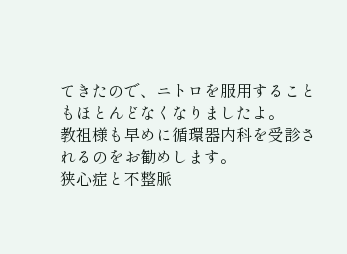てきたので、ニトロを服用することもほとんどなくなりましたよ。
教祖様も早めに循環器内科を受診されるのをお勧めします。
狭心症と不整脈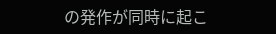の発作が同時に起こ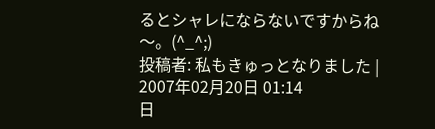るとシャレにならないですからね〜。(^_^;)
投稿者: 私もきゅっとなりました | 2007年02月20日 01:14
日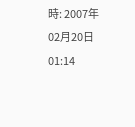時: 2007年02月20日 01:14